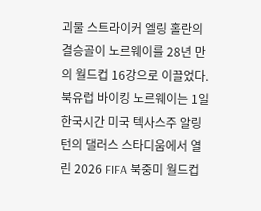괴물 스트라이커 엘링 홀란의 결승골이 노르웨이를 28년 만의 월드컵 16강으로 이끌었다. 북유럽 바이킹 노르웨이는 1일 한국시간 미국 텍사스주 알링턴의 댈러스 스타디움에서 열린 2026 FIFA 북중미 월드컵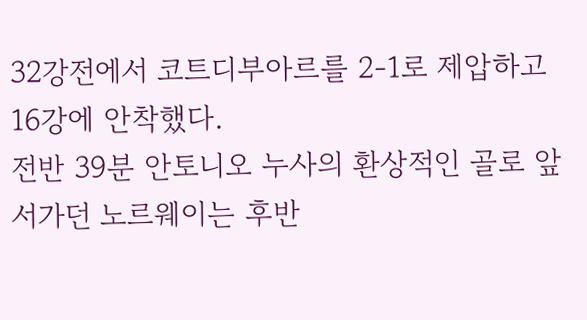32강전에서 코트디부아르를 2-1로 제압하고 16강에 안착했다.
전반 39분 안토니오 누사의 환상적인 골로 앞서가던 노르웨이는 후반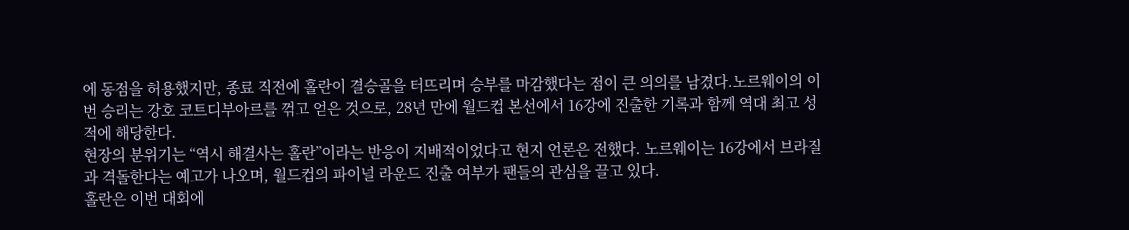에 동점을 허용했지만, 종료 직전에 홀란이 결승골을 터뜨리며 승부를 마감했다는 점이 큰 의의를 남겼다.노르웨이의 이번 승리는 강호 코트디부아르를 꺾고 얻은 것으로, 28년 만에 월드컵 본선에서 16강에 진출한 기록과 함께 역대 최고 성적에 해당한다.
현장의 분위기는 “역시 해결사는 홀란”이라는 반응이 지배적이었다고 현지 언론은 전했다. 노르웨이는 16강에서 브라질과 격돌한다는 예고가 나오며, 월드컵의 파이널 라운드 진출 여부가 팬들의 관심을 끌고 있다.
홀란은 이번 대회에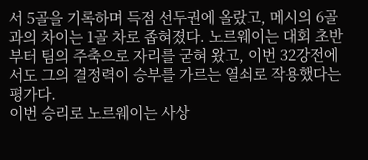서 5골을 기록하며 득점 선두권에 올랐고, 메시의 6골과의 차이는 1골 차로 좁혀졌다. 노르웨이는 대회 초반부터 팀의 주축으로 자리를 굳혀 왔고, 이번 32강전에서도 그의 결정력이 승부를 가르는 열쇠로 작용했다는 평가다.
이번 승리로 노르웨이는 사상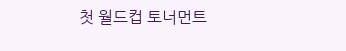첫 월드컵 토너먼트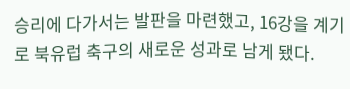승리에 다가서는 발판을 마련했고, 16강을 계기로 북유럽 축구의 새로운 성과로 남게 됐다.